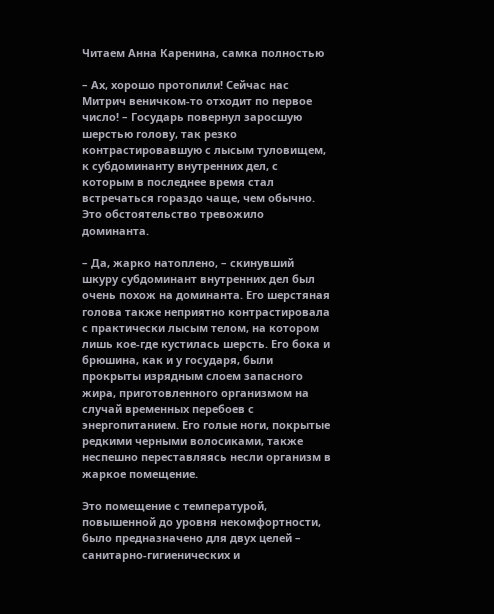Читаем Анна Каренина, самка полностью

– Ах, хорошо протопили! Сейчас нас Митрич веничком-то отходит по первое число! – Государь повернул заросшую шерстью голову, так резко контрастировавшую с лысым туловищем, к субдоминанту внутренних дел, с которым в последнее время стал встречаться гораздо чаще, чем обычно. Это обстоятельство тревожило доминанта.

– Да, жарко натоплено, – скинувший шкуру субдоминант внутренних дел был очень похож на доминанта. Его шерстяная голова также неприятно контрастировала с практически лысым телом, на котором лишь кое-где кустилась шерсть. Его бока и брюшина, как и у государя, были прокрыты изрядным слоем запасного жира, приготовленного организмом на случай временных перебоев с энергопитанием. Его голые ноги, покрытые редкими черными волосиками, также неспешно переставляясь несли организм в жаркое помещение.

Это помещение с температурой, повышенной до уровня некомфортности, было предназначено для двух целей – санитарно-гигиенических и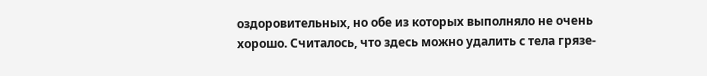оздоровительных, но обе из которых выполняло не очень хорошо. Считалось, что здесь можно удалить с тела грязе-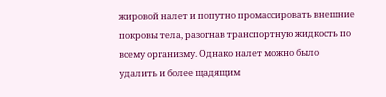жировой налет и попутно промассировать внешние покровы тела, разогнав транспортную жидкость по всему организму. Однако налет можно было удалить и более щадящим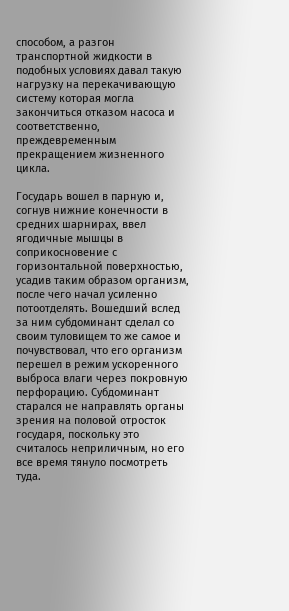способом, а разгон транспортной жидкости в подобных условиях давал такую нагрузку на перекачивающую систему которая могла закончиться отказом насоса и соответственно, преждевременным прекращением жизненного цикла.

Государь вошел в парную и, согнув нижние конечности в средних шарнирах, ввел ягодичные мышцы в соприкосновение с горизонтальной поверхностью, усадив таким образом организм, после чего начал усиленно потоотделять. Вошедший вслед за ним субдоминант сделал со своим туловищем то же самое и почувствовал, что его организм перешел в режим ускоренного выброса влаги через покровную перфорацию. Субдоминант старался не направлять органы зрения на половой отросток государя, поскольку это считалось неприличным, но его все время тянуло посмотреть туда.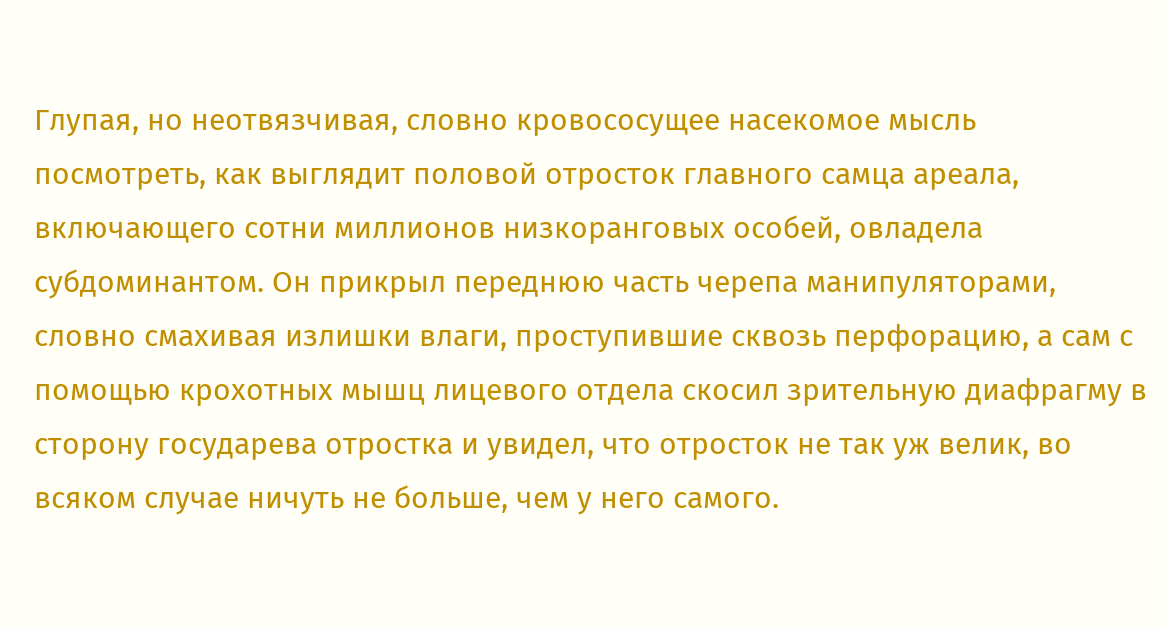Глупая, но неотвязчивая, словно кровососущее насекомое мысль посмотреть, как выглядит половой отросток главного самца ареала, включающего сотни миллионов низкоранговых особей, овладела субдоминантом. Он прикрыл переднюю часть черепа манипуляторами, словно смахивая излишки влаги, проступившие сквозь перфорацию, а сам с помощью крохотных мышц лицевого отдела скосил зрительную диафрагму в сторону государева отростка и увидел, что отросток не так уж велик, во всяком случае ничуть не больше, чем у него самого.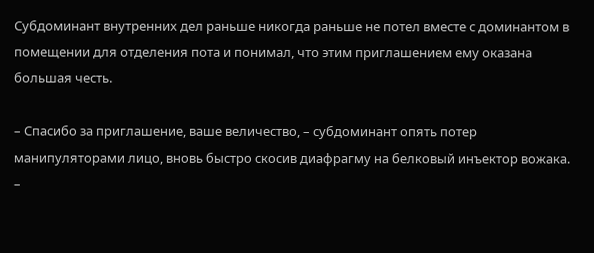Субдоминант внутренних дел раньше никогда раньше не потел вместе с доминантом в помещении для отделения пота и понимал, что этим приглашением ему оказана большая честь.

– Спасибо за приглашение, ваше величество, – субдоминант опять потер манипуляторами лицо, вновь быстро скосив диафрагму на белковый инъектор вожака. –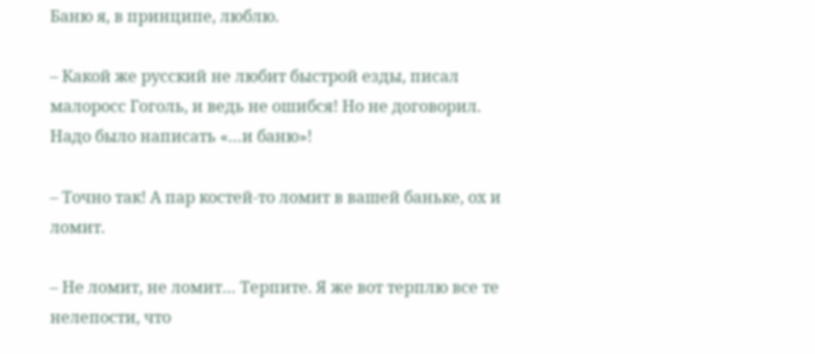Баню я, в принципе, люблю.

– Какой же русский не любит быстрой езды, писал малоросс Гоголь, и ведь не ошибся! Но не договорил. Надо было написать «…и баню»!

– Точно так! А пар костей-то ломит в вашей баньке, ох и ломит.

– Не ломит, не ломит… Терпите. Я же вот терплю все те нелепости, что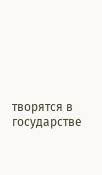творятся в государстве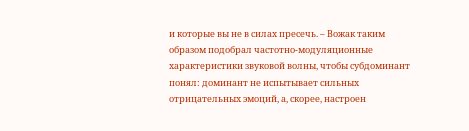и которые вы не в силах пресечь. – Вожак таким образом подобрал частотно-модуляционные характеристики звуковой волны, чтобы субдоминант понял: доминант не испытывает сильных отрицательных эмоций, а, скорее, настроен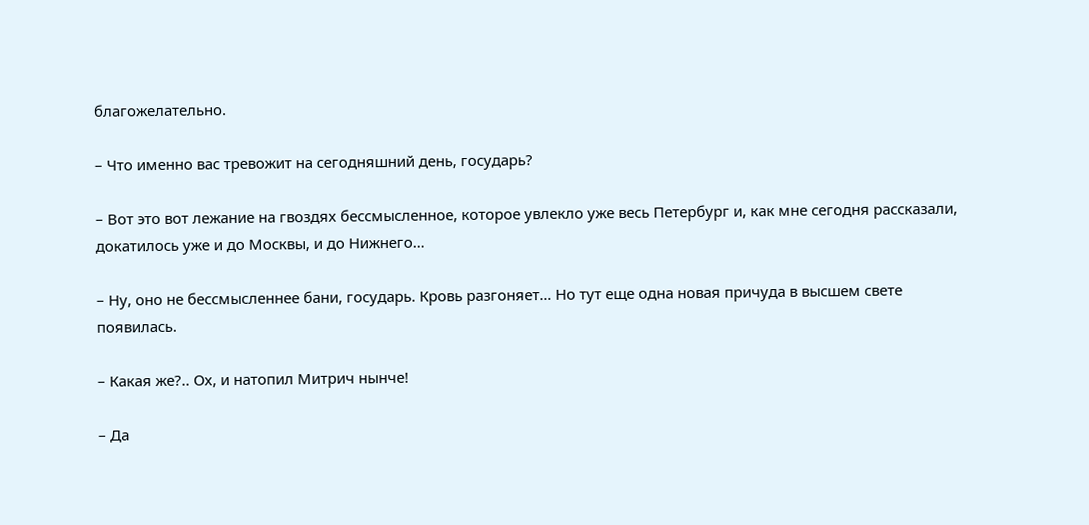благожелательно.

– Что именно вас тревожит на сегодняшний день, государь?

– Вот это вот лежание на гвоздях бессмысленное, которое увлекло уже весь Петербург и, как мне сегодня рассказали, докатилось уже и до Москвы, и до Нижнего…

– Ну, оно не бессмысленнее бани, государь. Кровь разгоняет… Но тут еще одна новая причуда в высшем свете появилась.

– Какая же?.. Ох, и натопил Митрич нынче!

– Да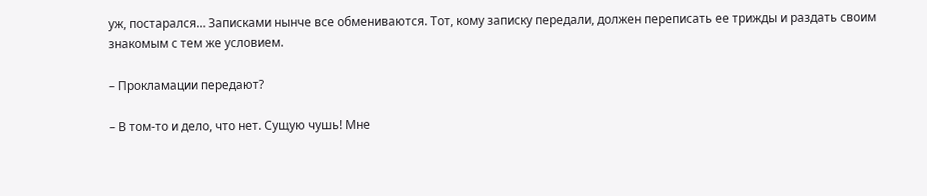уж, постарался… Записками нынче все обмениваются. Тот, кому записку передали, должен переписать ее трижды и раздать своим знакомым с тем же условием.

– Прокламации передают?

– В том-то и дело, что нет. Сущую чушь! Мне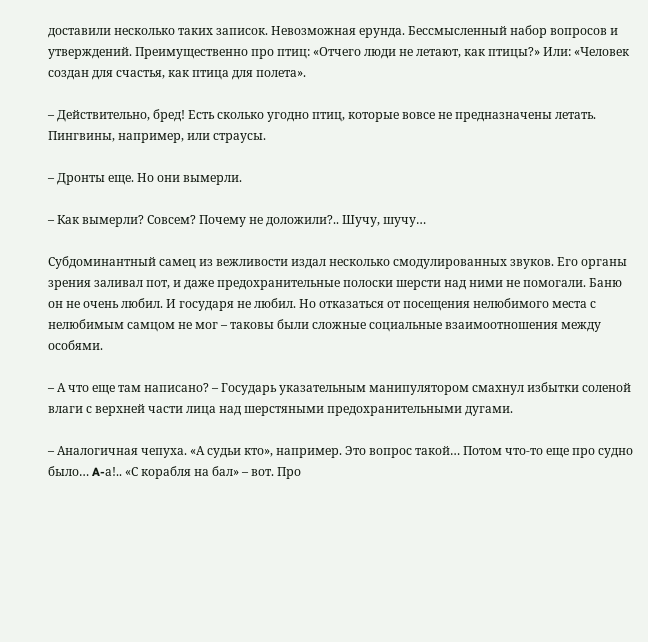доставили несколько таких записок. Невозможная ерунда. Бессмысленный набор вопросов и утверждений. Преимущественно про птиц: «Отчего люди не летают, как птицы?» Или: «Человек создан для счастья, как птица для полета».

– Действительно, бред! Есть сколько угодно птиц, которые вовсе не предназначены летать. Пингвины, например, или страусы.

– Дронты еще. Но они вымерли.

– Как вымерли? Совсем? Почему не доложили?.. Шучу, шучу…

Субдоминантный самец из вежливости издал несколько смодулированных звуков. Его органы зрения заливал пот, и даже предохранительные полоски шерсти над ними не помогали. Баню он не очень любил. И государя не любил. Но отказаться от посещения нелюбимого места с нелюбимым самцом не мог – таковы были сложные социальные взаимоотношения между особями.

– А что еще там написано? – Государь указательным манипулятором смахнул избытки соленой влаги с верхней части лица над шерстяными предохранительными дугами.

– Аналогичная чепуха. «А судьи кто», например. Это вопрос такой… Потом что-то еще про судно было… A-а!.. «С корабля на бал» – вот. Про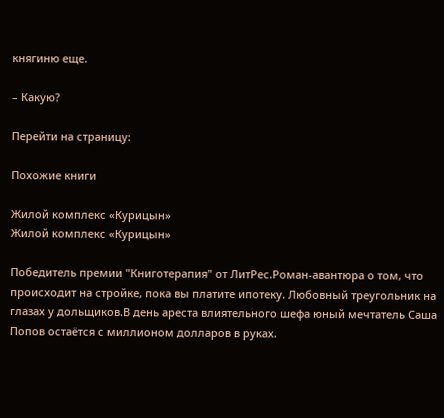княгиню еще.

– Какую?

Перейти на страницу:

Похожие книги

Жилой комплекс «Курицын»
Жилой комплекс «Курицын»

Победитель премии "Книготерапия" от ЛитРес.Роман-авантюра о том, что происходит на стройке, пока вы платите ипотеку. Любовный треугольник на глазах у дольщиков.В день ареста влиятельного шефа юный мечтатель Саша Попов остаётся с миллионом долларов в руках.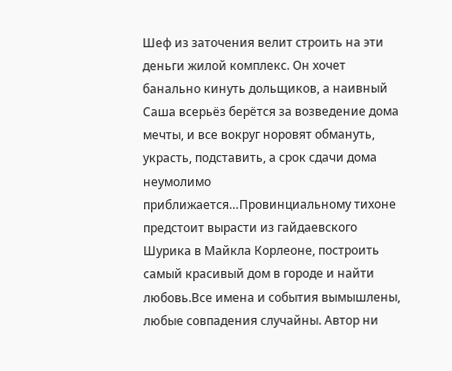Шеф из заточения велит строить на эти деньги жилой комплекс. Он хочет банально кинуть дольщиков, а наивный Саша всерьёз берётся за возведение дома мечты, и все вокруг норовят обмануть, украсть, подставить, а срок сдачи дома неумолимо приближается…Провинциальному тихоне предстоит вырасти из гайдаевского Шурика в Майкла Корлеоне, построить самый красивый дом в городе и найти любовь.Все имена и события вымышлены, любые совпадения случайны. Автор ни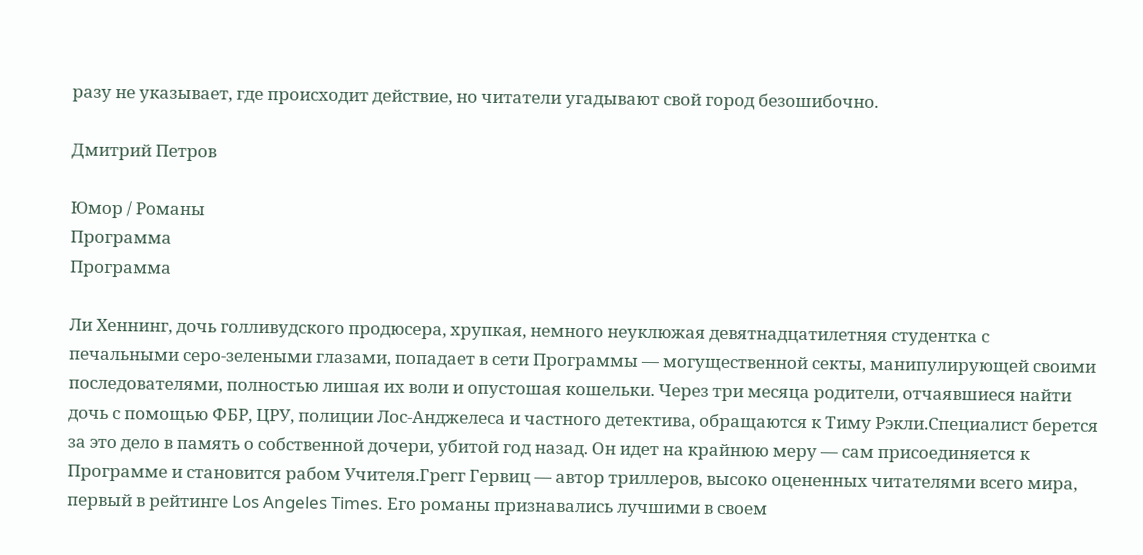разу не указывает, где происходит действие, но читатели угадывают свой город безошибочно.

Дмитрий Петров

Юмор / Романы
Программа
Программа

Ли Хеннинг, дочь голливудского продюсера, хрупкая, немного неуклюжая девятнадцатилетняя студентка с печальными серо-зелеными глазами, попадает в сети Программы — могущественной секты, манипулирующей своими последователями, полностью лишая их воли и опустошая кошельки. Через три месяца родители, отчаявшиеся найти дочь с помощью ФБР, ЦРУ, полиции Лос-Анджелеса и частного детектива, обращаются к Тиму Рэкли.Специалист берется за это дело в память о собственной дочери, убитой год назад. Он идет на крайнюю меру — сам присоединяется к Программе и становится рабом Учителя.Грегг Гервиц — автор триллеров, высоко оцененных читателями всего мира, первый в рейтинге Los Angeles Times. Его романы признавались лучшими в своем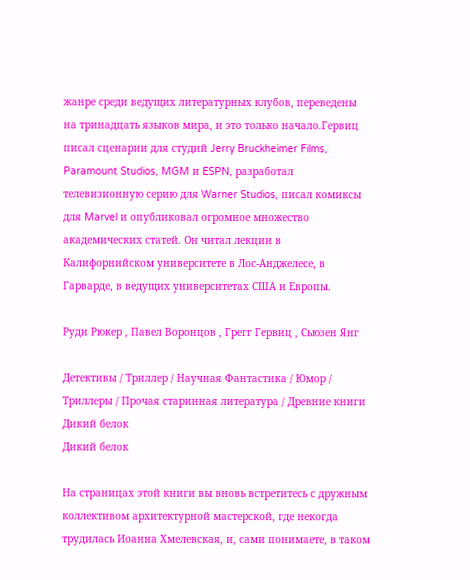жанре среди ведущих литературных клубов, переведены на тринадцать языков мира, и это только начало.Гервиц писал сценарии для студий Jerry Bruckheimer Films, Paramount Studios, MGM и ESPN, разработал телевизионную серию для Warner Studios, писал комиксы для Marvel и опубликовал огромное множество академических статей. Он читал лекции в Калифорнийском университете в Лос-Анджелесе, в Гарварде, в ведущих университетах США и Европы.

Руди Рюкер , Павел Воронцов , Грегг Гервиц , Сьюзен Янг

Детективы / Триллер / Научная Фантастика / Юмор / Триллеры / Прочая старинная литература / Древние книги
Дикий белок
Дикий белок

На страницах этой книги вы вновь встретитесь с дружным коллективом архитектурной мастерской, где некогда трудилась Иоанна Хмелевская, и, сами понимаете, в таком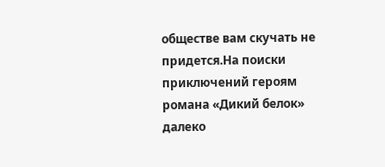обществе вам скучать не придется.На поиски приключений героям романа «Дикий белок» далеко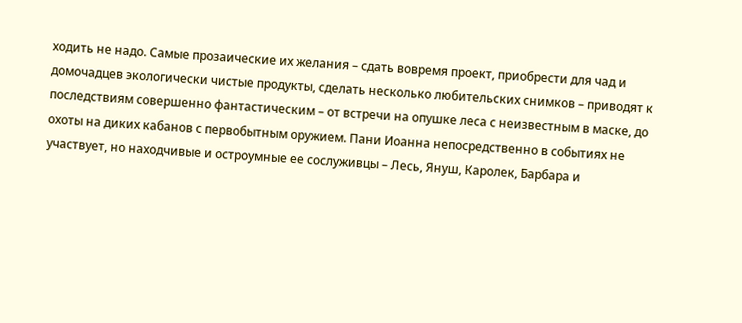ходить не надо. Самые прозаические их желания – сдать вовремя проект, приобрести для чад и домочадцев экологически чистые продукты, сделать несколько любительских снимков – приводят к последствиям совершенно фантастическим – от встречи на опушке леса с неизвестным в маске, до охоты на диких кабанов с первобытным оружием. Пани Иоанна непосредственно в событиях не участвует, но находчивые и остроумные ее сослуживцы – Лесь, Януш, Каролек, Барбара и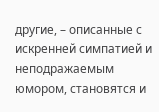другие, – описанные с искренней симпатией и неподражаемым юмором, становятся и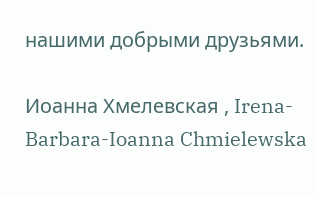нашими добрыми друзьями.

Иоанна Хмелевская , Irena-Barbara-Ioanna Chmielewska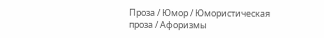Проза / Юмор / Юмористическая проза / Афоризмы